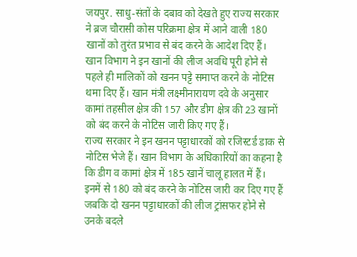जयपुर. साधु-संतों के दबाव को देखते हुए राज्य सरकार ने ब्रज चौरासी कोस परिक्रमा क्षेत्र में आने वाली 180 खानों को तुरंत प्रभाव से बंद करने के आदेश दिए हैं। खान विभाग ने इन खानों की लीज अवधि पूरी होने से पहले ही मालिकों को खनन पट्टे समाप्त करने के नोटिस थमा दिए हैं। खान मंत्री लक्ष्मीनारायण दवे के अनुसार कामां तहसील क्षेत्र की 157 और डीग क्षेत्र की 23 खानों को बंद करने के नोटिस जारी किए गए हैं।
राज्य सरकार ने इन खनन पट्टाधारकों को रजिस्टर्ड डाक से नोटिस भेजे हैं। खान विभाग के अधिकारियों का कहना है कि डीग व कामां क्षेत्र में 185 खानें चालू हालत में हैं। इनमें से 180 को बंद करने के नोटिस जारी कर दिए गए हैं जबकि दो खनन पट्टाधारकों की लीज ट्रांसफर होने से उनके बदले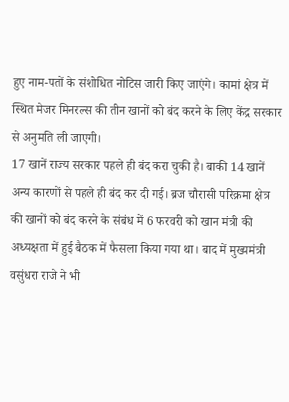हुए नाम-पतों के संशोधित नोटिस जारी किए जाएंगे। कामां क्षेत्र में स्थित मेजर मिनरल्स की तीन खानों को बंद करने के लिए केंद्र सरकार से अनुमति ली जाएगी।
17 खानें राज्य सरकार पहले ही बंद करा चुकी है। बाकी 14 खानें अन्य कारणों से पहले ही बंद कर दी गई। ब्रज चौरासी परिक्रमा क्षेत्र की खानों को बंद करने के संबंध में 6 फरवरी को खान मंत्री की अध्यक्षता में हुई बैठक में फैसला किया गया था। बाद में मुख्यमंत्री वसुंधरा राजे ने भी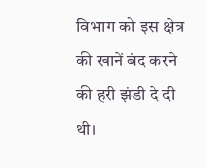विभाग को इस क्षेत्र की खानें बंद करने की हरी झंडी दे दी थी।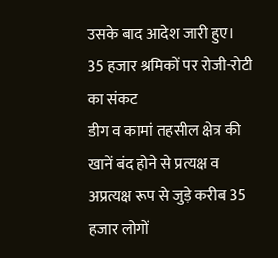उसके बाद आदेश जारी हुए।
35 हजार श्रमिकों पर रोजी-रोटी का संकट
डीग व कामां तहसील क्षेत्र की खानें बंद होने से प्रत्यक्ष व अप्रत्यक्ष रूप से जुड़े करीब 35 हजार लोगों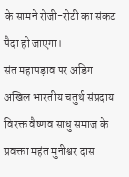के सामने रोजी-रोटी का संकट पैदा हो जाएगा।
संत महापड़ाव पर अडिग
अखिल भारतीय चतुर्थ संप्रदाय विरक्त वैष्णव साधु समाज के प्रवक्ता महंत मुनीश्वर दास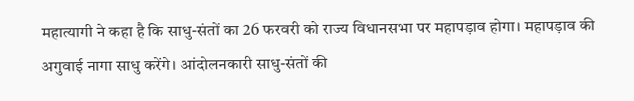महात्यागी ने कहा है कि साधु-संतों का 26 फरवरी को राज्य विधानसभा पर महापड़ाव होगा। महापड़ाव की अगुवाई नागा साधु करेंगे। आंदोलनकारी साधु-संतों की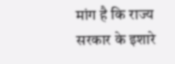मांग है कि राज्य सरकार के इशारे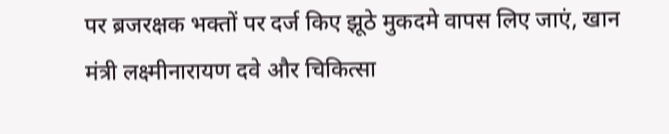पर ब्रजरक्षक भक्तों पर दर्ज किए झूठे मुकदमे वापस लिए जाएं, खान मंत्री लक्ष्मीनारायण दवे और चिकित्सा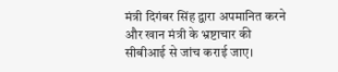मंत्री दिगंबर सिंह द्वारा अपमानित करने और खान मंत्री के भ्रष्टाचार की सीबीआई से जांच कराई जाए।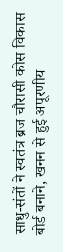साधु-संतों ने स्वतंत्र ब्रज चौरासी कोस विकास बोर्ड बनाने, खनन से हुई अपूरणीय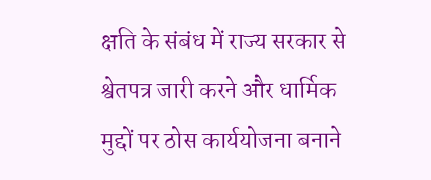क्षति के संबंध में राज्य सरकार से श्वेतपत्र जारी करने और धार्मिक मुद्दों पर ठोस कार्ययोजना बनाने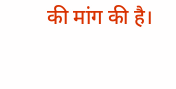की मांग की है।